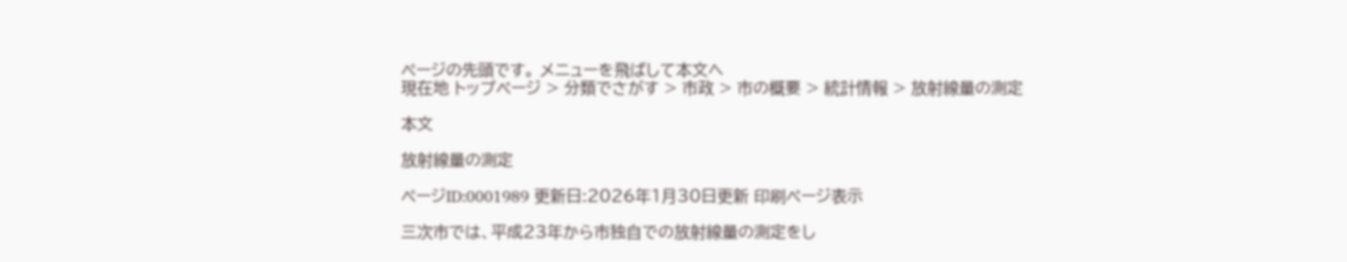ページの先頭です。 メニューを飛ばして本文へ
現在地 トップページ > 分類でさがす > 市政 > 市の概要 > 統計情報 > 放射線量の測定

本文

放射線量の測定

ページID:0001989 更新日:2026年1月30日更新 印刷ページ表示

三次市では、平成23年から市独自での放射線量の測定をし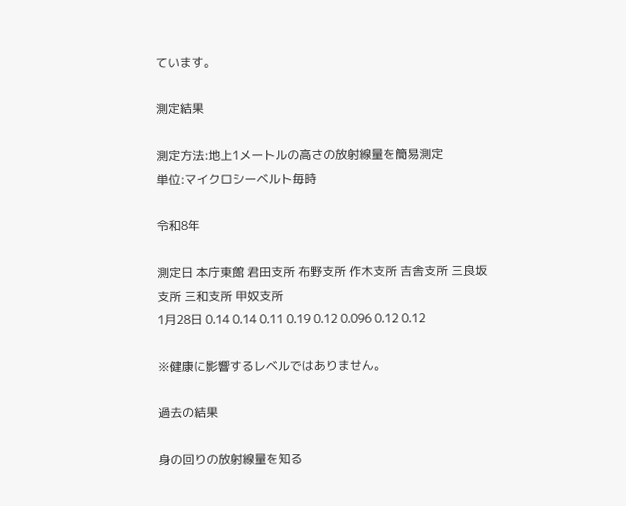ています。

測定結果

測定方法:地上1メートルの高さの放射線量を簡易測定
単位:マイクロシーベルト毎時

令和8年

測定日 本庁東館 君田支所 布野支所 作木支所 吉舎支所 三良坂支所 三和支所 甲奴支所
1月28日 0.14 0.14 0.11 0.19 0.12 0.096 0.12 0.12

※健康に影響するレベルではありません。

過去の結果

身の回りの放射線量を知る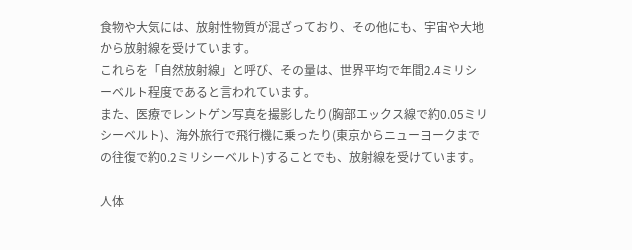食物や大気には、放射性物質が混ざっており、その他にも、宇宙や大地から放射線を受けています。
これらを「自然放射線」と呼び、その量は、世界平均で年間2.4ミリシーベルト程度であると言われています。
また、医療でレントゲン写真を撮影したり(胸部エックス線で約0.05ミリシーベルト)、海外旅行で飛行機に乗ったり(東京からニューヨークまでの往復で約0.2ミリシーベルト)することでも、放射線を受けています。

人体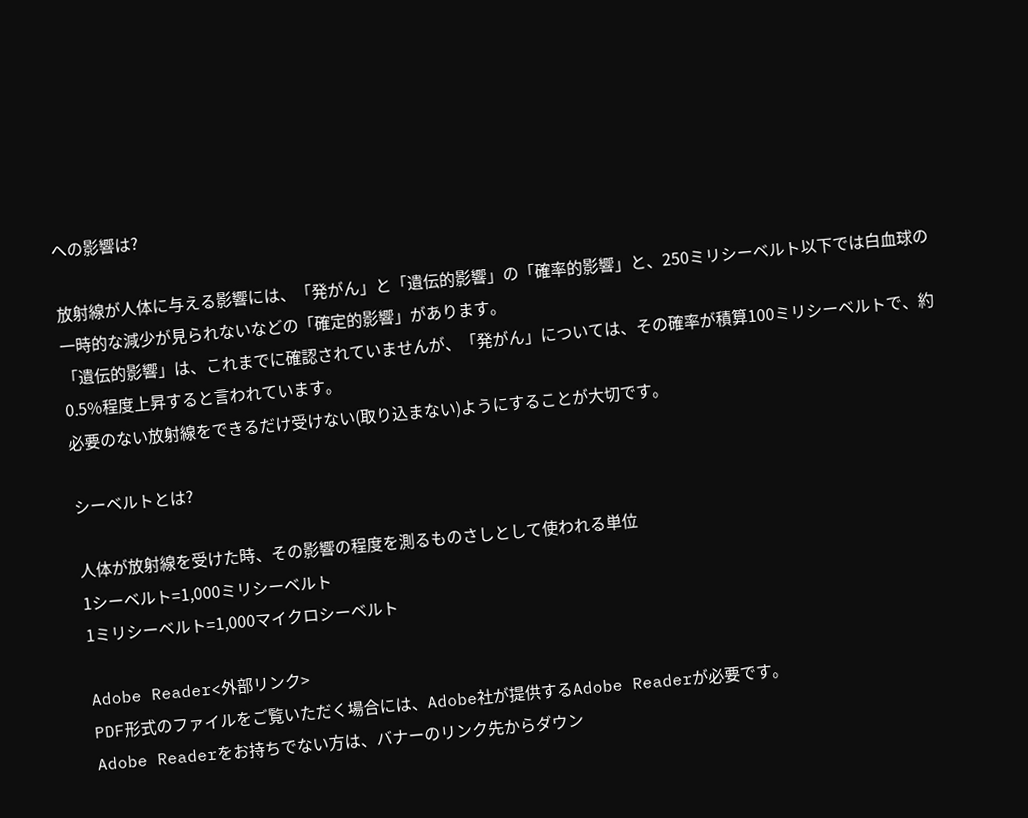への影響は?

放射線が人体に与える影響には、「発がん」と「遺伝的影響」の「確率的影響」と、250ミリシーベルト以下では白血球の一時的な減少が見られないなどの「確定的影響」があります。
「遺伝的影響」は、これまでに確認されていませんが、「発がん」については、その確率が積算100ミリシーベルトで、約0.5%程度上昇すると言われています。
必要のない放射線をできるだけ受けない(取り込まない)ようにすることが大切です。

シーベルトとは?

人体が放射線を受けた時、その影響の程度を測るものさしとして使われる単位
1シーベルト=1,000ミリシーベルト
1ミリシーベルト=1,000マイクロシーベルト

Adobe Reader<外部リンク>
PDF形式のファイルをご覧いただく場合には、Adobe社が提供するAdobe Readerが必要です。
Adobe Readerをお持ちでない方は、バナーのリンク先からダウン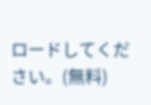ロードしてください。(無料)